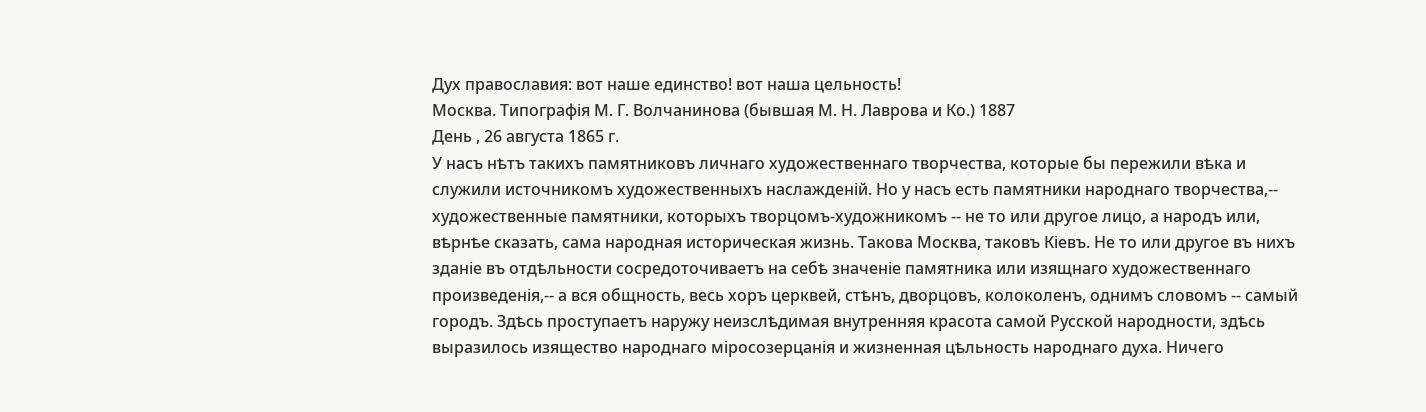Дух православия: вот наше единство! вот наша цельность!
Москва. Типографія М. Г. Волчанинова (бывшая М. Н. Лаврова и Ко.) 1887
День , 26 августа 1865 г.
У насъ нѣтъ такихъ памятниковъ личнаго художественнаго творчества, которые бы пережили вѣка и служили источникомъ художественныхъ наслажденій. Но у насъ есть памятники народнаго творчества,-- художественные памятники, которыхъ творцомъ-художникомъ -- не то или другое лицо, а народъ или, вѣрнѣе сказать, сама народная историческая жизнь. Такова Москва, таковъ Кіевъ. Не то или другое въ нихъ зданіе въ отдѣльности сосредоточиваетъ на себѣ значеніе памятника или изящнаго художественнаго произведенія,-- а вся общность, весь хоръ церквей, стѣнъ, дворцовъ, колоколенъ, однимъ словомъ -- самый городъ. Здѣсь проступаетъ наружу неизслѣдимая внутренняя красота самой Русской народности, здѣсь выразилось изящество народнаго міросозерцанія и жизненная цѣльность народнаго духа. Ничего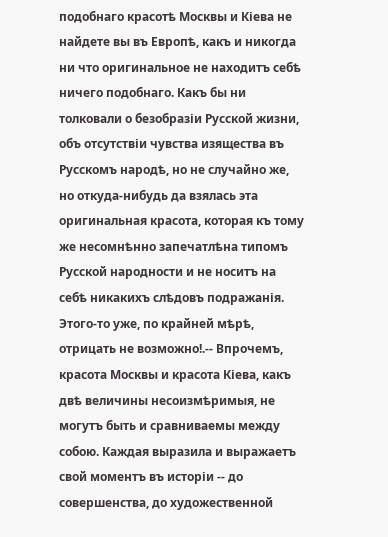подобнаго красотѣ Москвы и Кіева не найдете вы въ Европѣ, какъ и никогда ни что оригинальное не находитъ себѣ ничего подобнаго. Какъ бы ни толковали о безобразіи Русской жизни, объ отсутствіи чувства изящества въ Русскомъ народѣ, но не случайно же, но откуда-нибудь да взялась эта оригинальная красота, которая къ тому же несомнѣнно запечатлѣна типомъ Русской народности и не носитъ на себѣ никакихъ слѣдовъ подражанія. Этого-то уже, по крайней мѣрѣ, отрицать не возможно!.-- Впрочемъ, красота Москвы и красота Кіева, какъ двѣ величины несоизмѣримыя, не могутъ быть и сравниваемы между собою. Каждая выразила и выражаетъ свой моментъ въ исторіи -- до совершенства, до художественной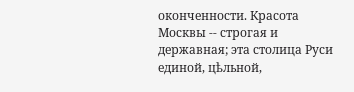оконченности. Красота Москвы -- строгая и державная; эта столица Руси единой, цѣльной,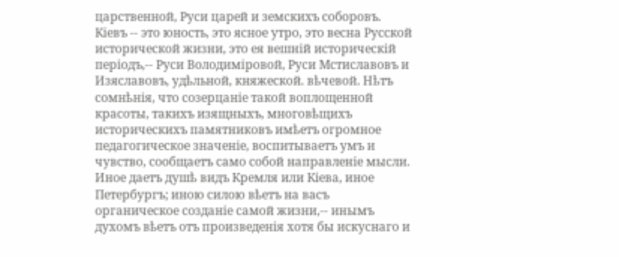царственной, Руси царей и земскихъ соборовъ. Кіевъ -- это юность, это ясное утро, это весна Русской исторической жизни, это ея вешній историческій періодъ,-- Руси Володиміровой, Руси Мстиславовъ и Изяславовъ, удѣльной, княжеской. вѣчевой. Нѣтъ сомнѣнія, что созерцаніе такой воплощенной красоты, такихъ изящныхъ, многовѣщихъ историческихъ памятниковъ имѣетъ огромное педагогическое значеніе, воспитываетъ умъ и чувство, сообщаетъ само собой направленіе мысли. Иное даетъ душѣ видъ Кремля или Кіева, иное Петербургъ; иною силою вѣетъ на васъ органическое созданіе самой жизни,-- инымъ духомъ вѣетъ отъ произведенія хотя бы искуснаго и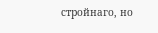стройнаго, но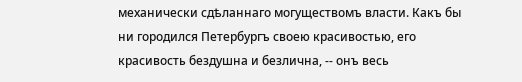механически сдѣланнаго могуществомъ власти. Какъ бы ни городился Петербургъ своею красивостью, его красивость бездушна и безлична, -- онъ весь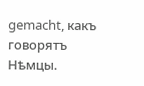gemacht, какъ говорятъ Нѣмцы.